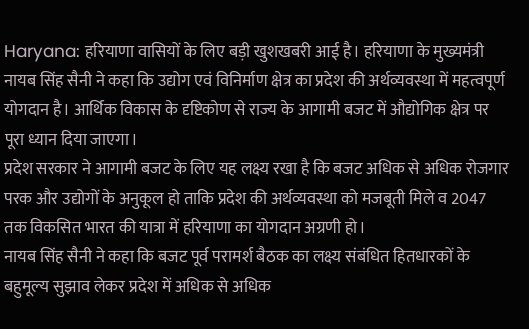Haryana: हरियाणा वासियों के लिए बड़ी खुशखबरी आई है। हरियाणा के मुख्यमंत्री नायब सिंह सैनी ने कहा कि उद्योग एवं विनिर्माण क्षेत्र का प्रदेश की अर्थव्यवस्था में महत्वपूर्ण योगदान है। आर्थिक विकास के दृष्टिकोण से राज्य के आगामी बजट में औद्योगिक क्षेत्र पर पूरा ध्यान दिया जाएगा।
प्रदेश सरकार ने आगामी बजट के लिए यह लक्ष्य रखा है कि बजट अधिक से अधिक रोजगार परक और उद्योगों के अनुकूल हो ताकि प्रदेश की अर्थव्यवस्था को मजबूती मिले व 2047 तक विकसित भारत की यात्रा में हरियाणा का योगदान अग्रणी हो।
नायब सिंह सैनी ने कहा कि बजट पूर्व परामर्श बैठक का लक्ष्य संबंधित हितधारकों के बहुमूल्य सुझाव लेकर प्रदेश में अधिक से अधिक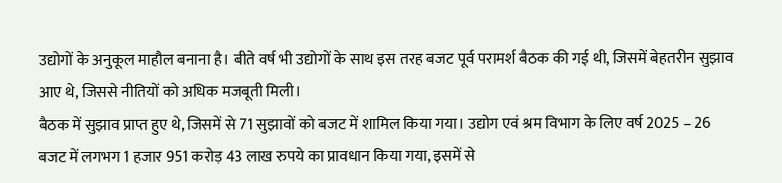उद्योगों के अनुकूल माहौल बनाना है। बीते वर्ष भी उद्योगों के साथ इस तरह बजट पूर्व परामर्श बैठक की गई थी, जिसमें बेहतरीन सुझाव आए थे, जिससे नीतियों को अधिक मजबूती मिली।
बैठक में सुझाव प्राप्त हुए थे, जिसमें से 71 सुझावों को बजट में शामिल किया गया। उद्योग एवं श्रम विभाग के लिए वर्ष 2025 – 26 बजट में लगभग 1 हजार 951 करोड़ 43 लाख रुपये का प्रावधान किया गया, इसमें से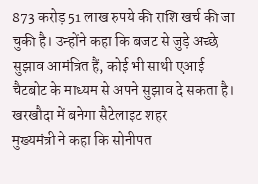873 करोड़ 51 लाख रुपये की राशि खर्च की जा चुकी है। उन्होंने कहा कि बजट से जुड़े अच्छे सुझाव आमंत्रित हैं, कोई भी साथी एआई चैटबोट के माध्यम से अपने सुझाव दे सकता है।
खरखौदा में बनेगा सैटेलाइट शहर
मुख्यमंत्री ने कहा कि सोनीपत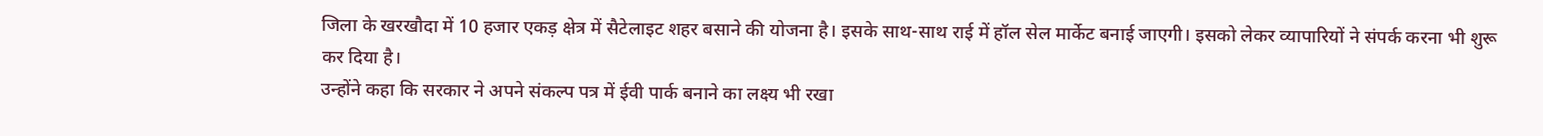जिला के खरखौदा में 10 हजार एकड़ क्षेत्र में सैटेलाइट शहर बसाने की योजना है। इसके साथ-साथ राई में हॉल सेल मार्केट बनाई जाएगी। इसको लेकर व्यापारियों ने संपर्क करना भी शुरू कर दिया है।
उन्होंने कहा कि सरकार ने अपने संकल्प पत्र में ईवी पार्क बनाने का लक्ष्य भी रखा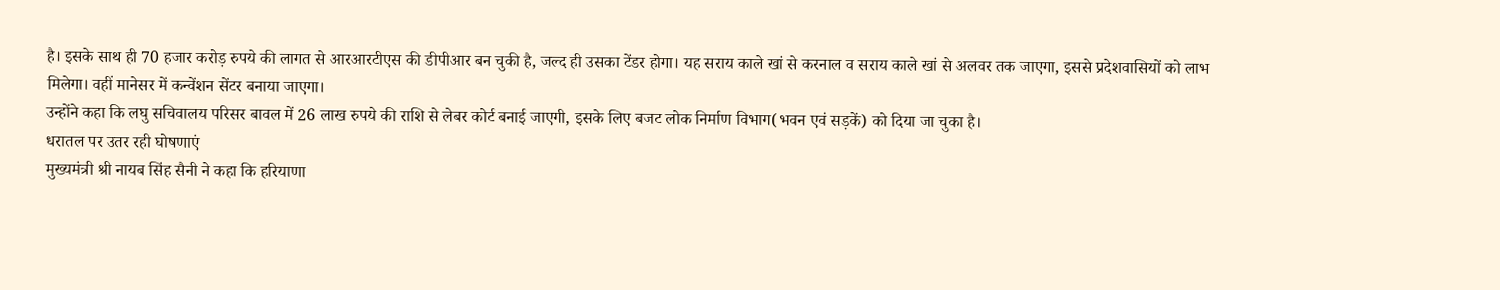है। इसके साथ ही 70 हजार करोड़ रुपये की लागत से आरआरटीएस की डीपीआर बन चुकी है, जल्द ही उसका टेंडर होगा। यह सराय काले खां से करनाल व सराय काले खां से अलवर तक जाएगा, इससे प्रदेशवासियों को लाभ मिलेगा। वहीं मानेसर में कन्वेंशन सेंटर बनाया जाएगा।
उन्होंने कहा कि लघु सचिवालय परिसर बावल में 26 लाख रुपये की राशि से लेबर कोर्ट बनाई जाएगी, इसके लिए बजट लोक निर्माण विभाग(भवन एवं सड़कें) को दिया जा चुका है।
धरातल पर उतर रही घोषणाएं
मुख्यमंत्री श्री नायब सिंह सैनी ने कहा कि हरियाणा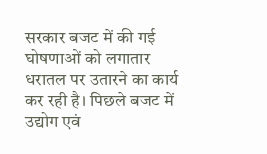सरकार बजट में की गई घोषणाओं को लगातार धरातल पर उतारने का कार्य कर रही है। पिछले बजट में उद्योग एवं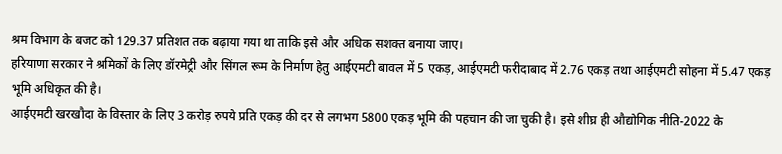श्रम विभाग के बजट को 129.37 प्रतिशत तक बढ़ाया गया था ताकि इसे और अधिक सशक्त बनाया जाए।
हरियाणा सरकार ने श्रमिकों के लिए डॉरमेट्री और सिंगल रूम के निर्माण हेतु आईएमटी बावल में 5 एकड़, आईएमटी फरीदाबाद में 2.76 एकड़ तथा आईएमटी सोहना में 5.47 एकड़ भूमि अधिकृत की है।
आईएमटी खरखौदा के विस्तार के लिए 3 करोड़ रुपये प्रति एकड़ की दर से लगभग 5800 एकड़ भूमि की पहचान की जा चुकी है। इसे शीघ्र ही औद्योगिक नीति-2022 के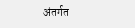अंतर्गत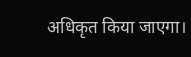अधिकृत किया जाएगा।